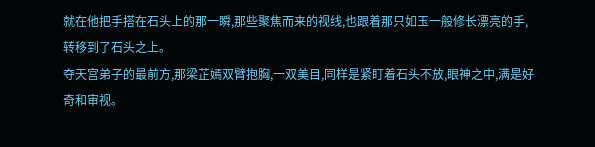就在他把手搭在石头上的那一瞬,那些聚焦而来的视线,也跟着那只如玉一般修长漂亮的手,转移到了石头之上。
夺天宫弟子的最前方,那梁芷嫣双臂抱胸,一双美目,同样是紧盯着石头不放,眼神之中,满是好奇和审视。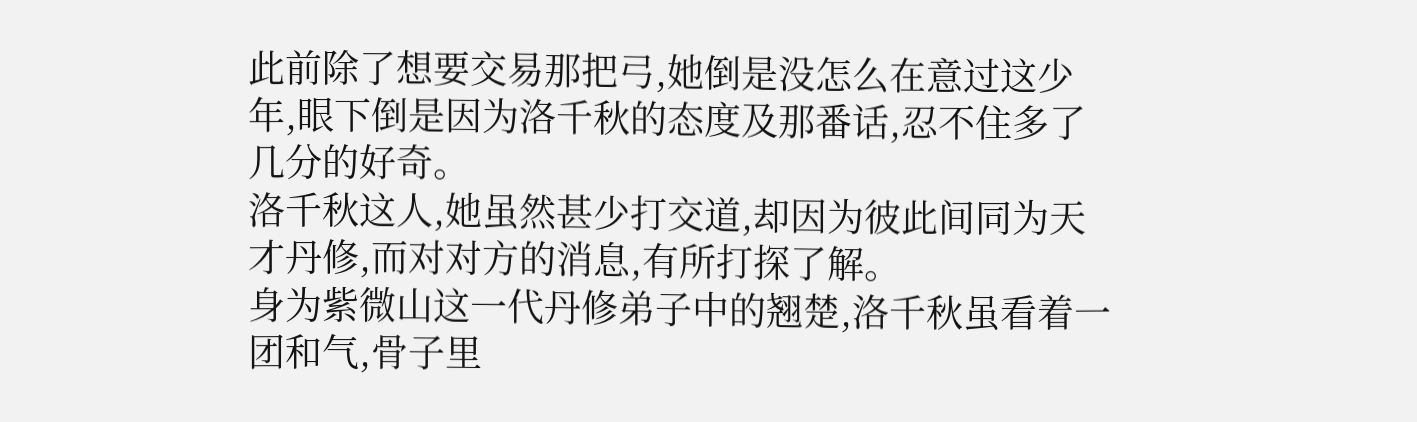此前除了想要交易那把弓,她倒是没怎么在意过这少年,眼下倒是因为洛千秋的态度及那番话,忍不住多了几分的好奇。
洛千秋这人,她虽然甚少打交道,却因为彼此间同为天才丹修,而对对方的消息,有所打探了解。
身为紫微山这一代丹修弟子中的翘楚,洛千秋虽看着一团和气,骨子里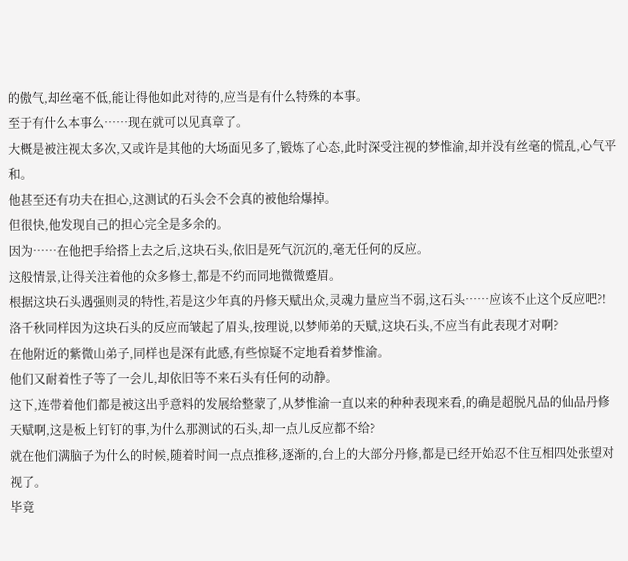的傲气,却丝毫不低,能让得他如此对待的,应当是有什么特殊的本事。
至于有什么本事么……现在就可以见真章了。
大概是被注视太多次,又或许是其他的大场面见多了,锻炼了心态,此时深受注视的梦惟渝,却并没有丝毫的慌乱,心气平和。
他甚至还有功夫在担心,这测试的石头会不会真的被他给爆掉。
但很快,他发现自己的担心完全是多余的。
因为……在他把手给搭上去之后,这块石头,依旧是死气沉沉的,毫无任何的反应。
这般情景,让得关注着他的众多修士,都是不约而同地微微蹙眉。
根据这块石头遇强则灵的特性,若是这少年真的丹修天赋出众,灵魂力量应当不弱,这石头……应该不止这个反应吧?!
洛千秋同样因为这块石头的反应而皱起了眉头,按理说,以梦师弟的天赋,这块石头,不应当有此表现才对啊?
在他附近的紫微山弟子,同样也是深有此感,有些惊疑不定地看着梦惟渝。
他们又耐着性子等了一会儿,却依旧等不来石头有任何的动静。
这下,连带着他们都是被这出乎意料的发展给整蒙了,从梦惟渝一直以来的种种表现来看,的确是超脱凡品的仙品丹修天赋啊,这是板上钉钉的事,为什么那测试的石头,却一点儿反应都不给?
就在他们满脑子为什么的时候,随着时间一点点推移,逐渐的,台上的大部分丹修,都是已经开始忍不住互相四处张望对视了。
毕竟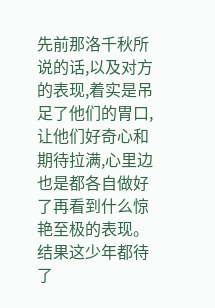先前那洛千秋所说的话,以及对方的表现,着实是吊足了他们的胃口,让他们好奇心和期待拉满,心里边也是都各自做好了再看到什么惊艳至极的表现。
结果这少年都待了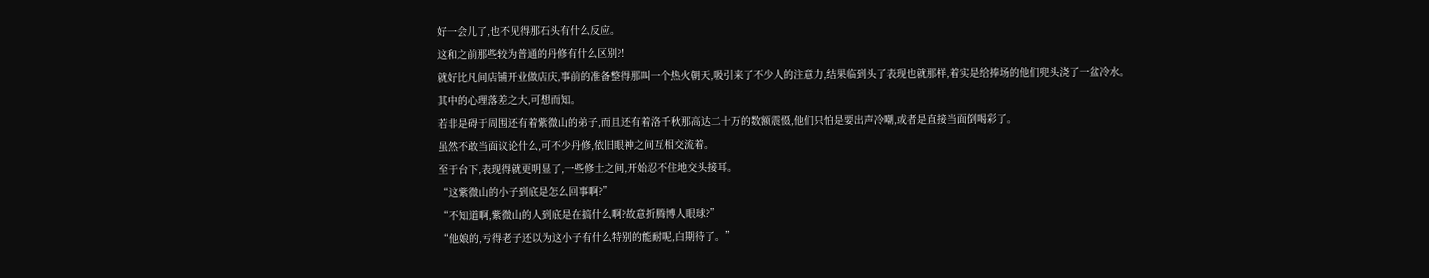好一会儿了,也不见得那石头有什么反应。
这和之前那些较为普通的丹修有什么区别?!
就好比凡间店铺开业做店庆,事前的准备整得那叫一个热火朝天,吸引来了不少人的注意力,结果临到头了表现也就那样,着实是给捧场的他们兜头浇了一盆冷水。
其中的心理落差之大,可想而知。
若非是碍于周围还有着紫微山的弟子,而且还有着洛千秋那高达二十万的数额震慑,他们只怕是要出声冷嘲,或者是直接当面倒喝彩了。
虽然不敢当面议论什么,可不少丹修,依旧眼神之间互相交流着。
至于台下,表现得就更明显了,一些修士之间,开始忍不住地交头接耳。
“这紫微山的小子到底是怎么回事啊?”
“不知道啊,紫微山的人到底是在搞什么啊?故意折腾博人眼球?”
“他娘的,亏得老子还以为这小子有什么特别的能耐呢,白期待了。”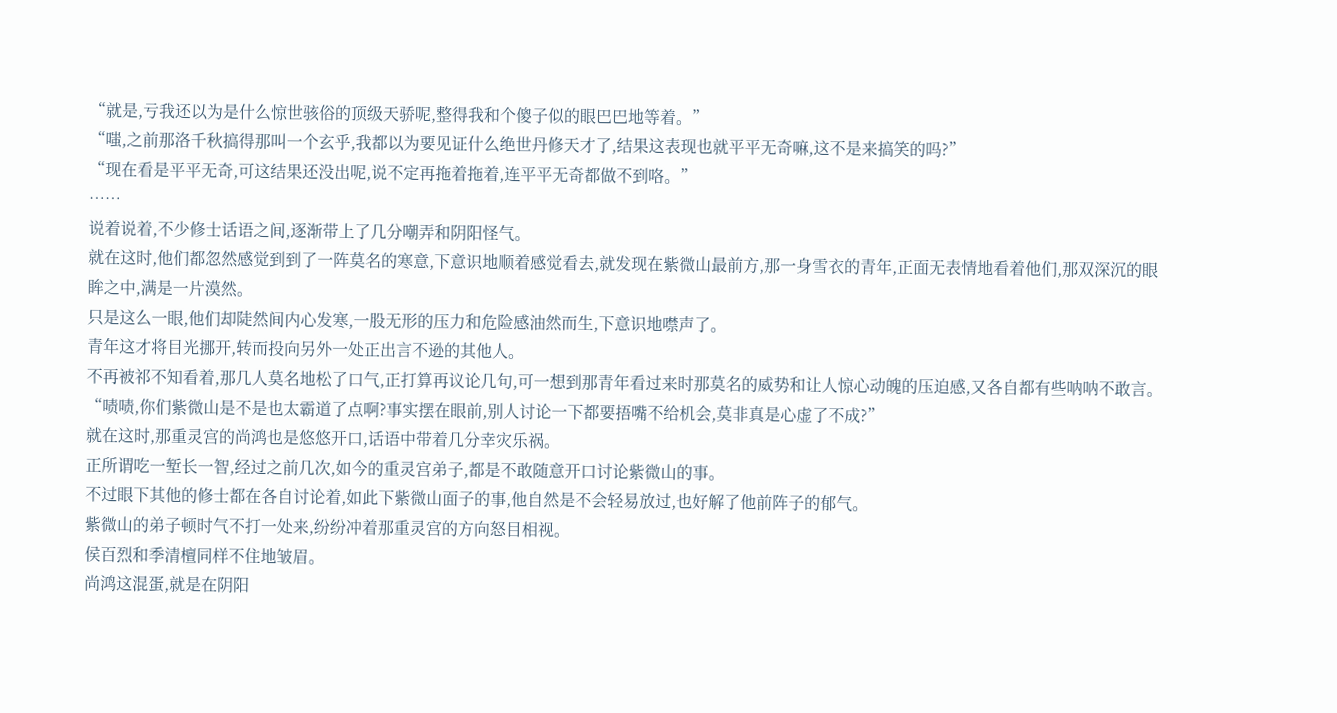“就是,亏我还以为是什么惊世骇俗的顶级天骄呢,整得我和个傻子似的眼巴巴地等着。”
“嗤,之前那洛千秋搞得那叫一个玄乎,我都以为要见证什么绝世丹修天才了,结果这表现也就平平无奇嘛,这不是来搞笑的吗?”
“现在看是平平无奇,可这结果还没出呢,说不定再拖着拖着,连平平无奇都做不到咯。”
……
说着说着,不少修士话语之间,逐渐带上了几分嘲弄和阴阳怪气。
就在这时,他们都忽然感觉到到了一阵莫名的寒意,下意识地顺着感觉看去,就发现在紫微山最前方,那一身雪衣的青年,正面无表情地看着他们,那双深沉的眼眸之中,满是一片漠然。
只是这么一眼,他们却陡然间内心发寒,一股无形的压力和危险感油然而生,下意识地噤声了。
青年这才将目光挪开,转而投向另外一处正出言不逊的其他人。
不再被祁不知看着,那几人莫名地松了口气,正打算再议论几句,可一想到那青年看过来时那莫名的威势和让人惊心动魄的压迫感,又各自都有些呐呐不敢言。
“啧啧,你们紫微山是不是也太霸道了点啊?事实摆在眼前,别人讨论一下都要捂嘴不给机会,莫非真是心虚了不成?”
就在这时,那重灵宫的尚鸿也是悠悠开口,话语中带着几分幸灾乐祸。
正所谓吃一堑长一智,经过之前几次,如今的重灵宫弟子,都是不敢随意开口讨论紫微山的事。
不过眼下其他的修士都在各自讨论着,如此下紫微山面子的事,他自然是不会轻易放过,也好解了他前阵子的郁气。
紫微山的弟子顿时气不打一处来,纷纷冲着那重灵宫的方向怒目相视。
侯百烈和季清檀同样不住地皱眉。
尚鸿这混蛋,就是在阴阳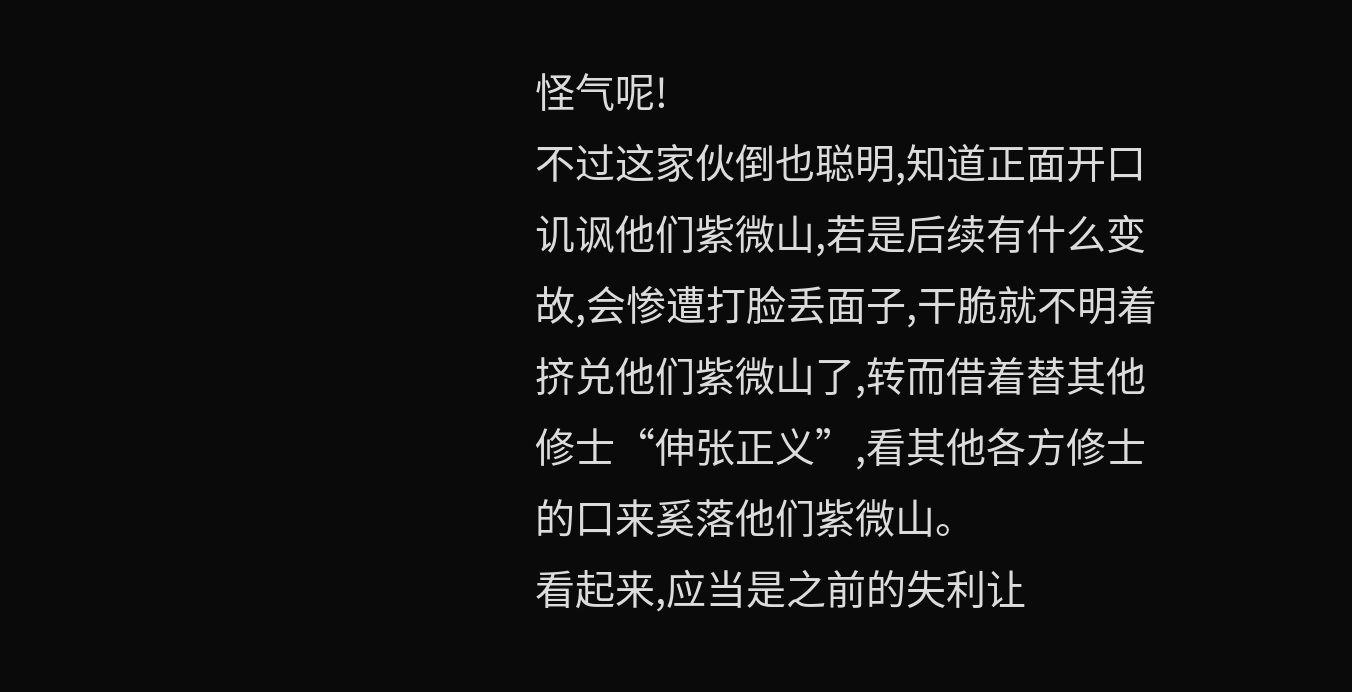怪气呢!
不过这家伙倒也聪明,知道正面开口讥讽他们紫微山,若是后续有什么变故,会惨遭打脸丢面子,干脆就不明着挤兑他们紫微山了,转而借着替其他修士“伸张正义”,看其他各方修士的口来奚落他们紫微山。
看起来,应当是之前的失利让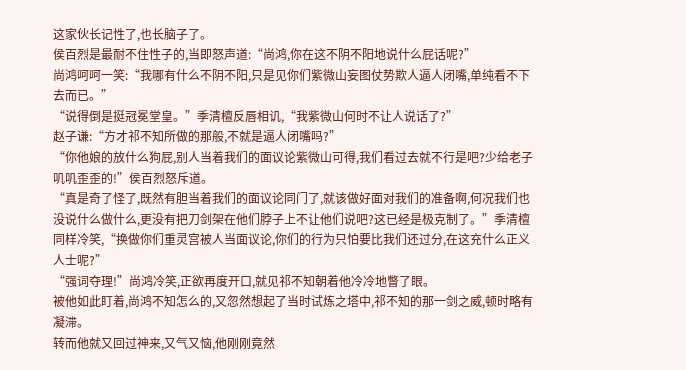这家伙长记性了,也长脑子了。
侯百烈是最耐不住性子的,当即怒声道:“尚鸿,你在这不阴不阳地说什么屁话呢?”
尚鸿呵呵一笑:“我哪有什么不阴不阳,只是见你们紫微山妄图仗势欺人逼人闭嘴,单纯看不下去而已。”
“说得倒是挺冠冕堂皇。”季清檀反唇相讥,“我紫微山何时不让人说话了?”
赵子谦:“方才祁不知所做的那般,不就是逼人闭嘴吗?”
“你他娘的放什么狗屁,别人当着我们的面议论紫微山可得,我们看过去就不行是吧?少给老子叽叽歪歪的!”侯百烈怒斥道。
“真是奇了怪了,既然有胆当着我们的面议论同门了,就该做好面对我们的准备啊,何况我们也没说什么做什么,更没有把刀剑架在他们脖子上不让他们说吧?这已经是极克制了。”季清檀同样冷笑,“换做你们重灵宫被人当面议论,你们的行为只怕要比我们还过分,在这充什么正义人士呢?”
“强词夺理!”尚鸿冷笑,正欲再度开口,就见祁不知朝着他冷冷地瞥了眼。
被他如此盯着,尚鸿不知怎么的,又忽然想起了当时试炼之塔中,祁不知的那一剑之威,顿时略有凝滞。
转而他就又回过神来,又气又恼,他刚刚竟然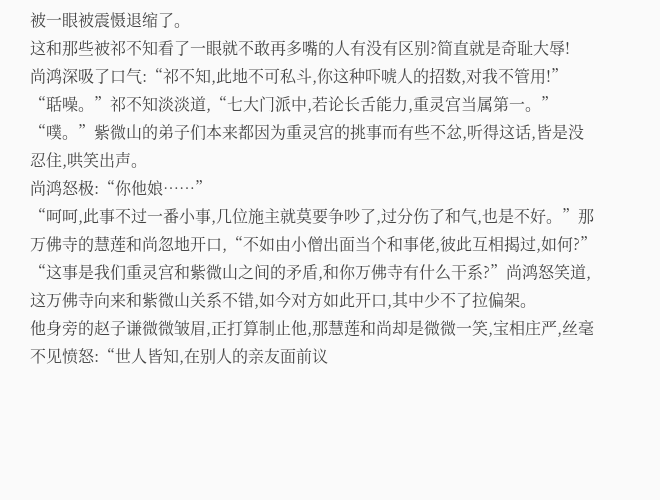被一眼被震慑退缩了。
这和那些被祁不知看了一眼就不敢再多嘴的人有没有区别?简直就是奇耻大辱!
尚鸿深吸了口气:“祁不知,此地不可私斗,你这种吓唬人的招数,对我不管用!”
“聒噪。”祁不知淡淡道,“七大门派中,若论长舌能力,重灵宫当属第一。”
“噗。”紫微山的弟子们本来都因为重灵宫的挑事而有些不忿,听得这话,皆是没忍住,哄笑出声。
尚鸿怒极:“你他娘……”
“呵呵,此事不过一番小事,几位施主就莫要争吵了,过分伤了和气,也是不好。”那万佛寺的慧莲和尚忽地开口,“不如由小僧出面当个和事佬,彼此互相揭过,如何?”
“这事是我们重灵宫和紫微山之间的矛盾,和你万佛寺有什么干系?”尚鸿怒笑道,这万佛寺向来和紫微山关系不错,如今对方如此开口,其中少不了拉偏架。
他身旁的赵子谦微微皱眉,正打算制止他,那慧莲和尚却是微微一笑,宝相庄严,丝毫不见愤怒:“世人皆知,在别人的亲友面前议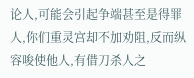论人,可能会引起争端甚至是得罪人,你们重灵宫却不加劝阻,反而纵容唆使他人,有借刀杀人之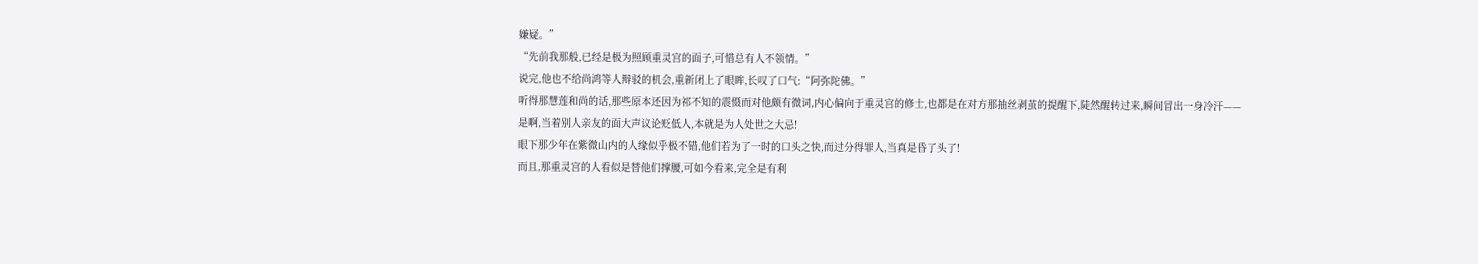嫌疑。”
“先前我那般,已经是极为照顾重灵宫的面子,可惜总有人不领情。”
说完,他也不给尚鸿等人辩驳的机会,重新闭上了眼眸,长叹了口气:“阿弥陀佛。”
听得那慧莲和尚的话,那些原本还因为祁不知的震慑而对他颇有微词,内心偏向于重灵宫的修士,也都是在对方那抽丝剥茧的提醒下,陡然醒转过来,瞬间冒出一身冷汗——
是啊,当着别人亲友的面大声议论贬低人,本就是为人处世之大忌!
眼下那少年在紫微山内的人缘似乎极不错,他们若为了一时的口头之快,而过分得罪人,当真是昏了头了!
而且,那重灵宫的人看似是替他们撑腰,可如今看来,完全是有利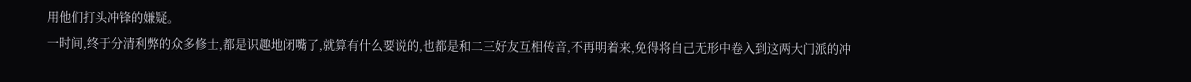用他们打头冲锋的嫌疑。
一时间,终于分清利弊的众多修士,都是识趣地闭嘴了,就算有什么要说的,也都是和二三好友互相传音,不再明着来,免得将自己无形中卷入到这两大门派的冲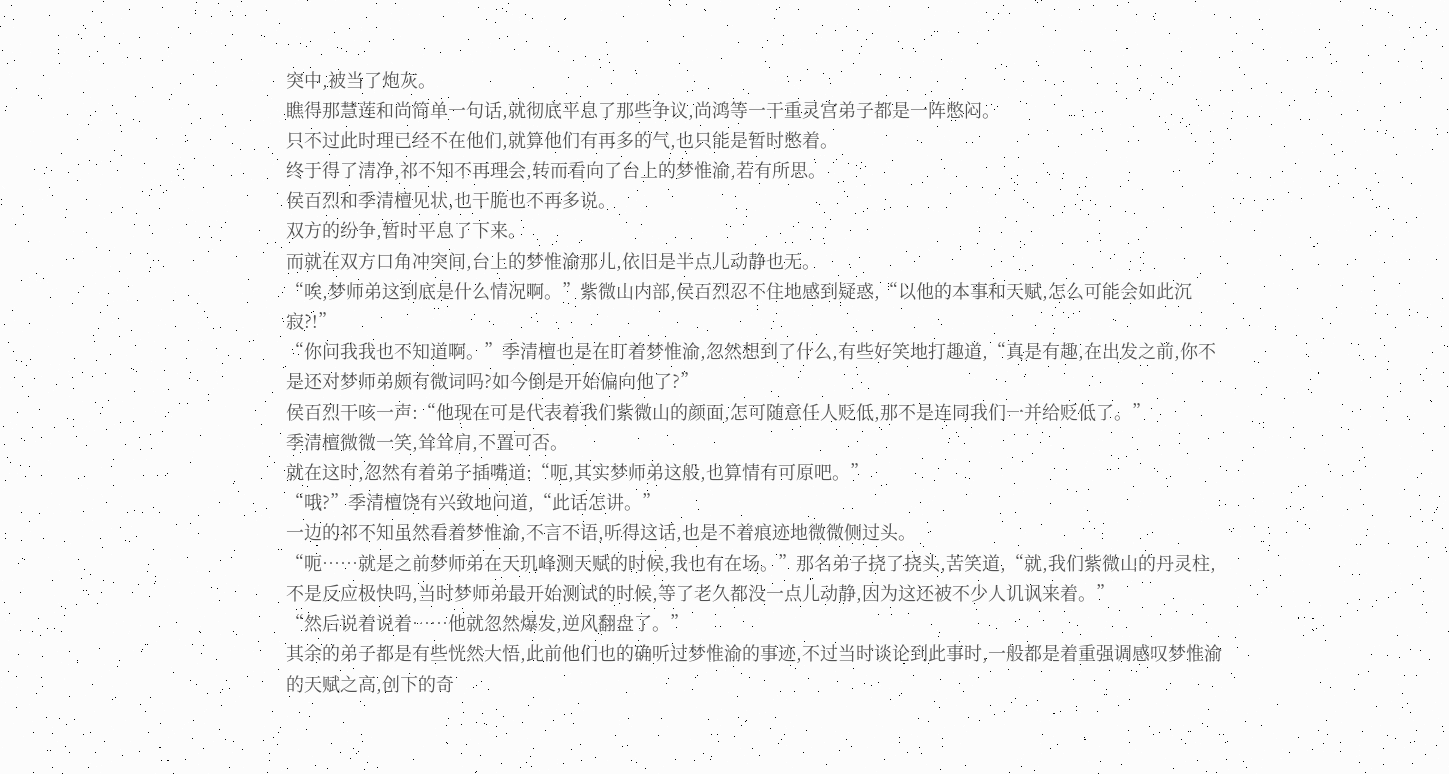突中,被当了炮灰。
瞧得那慧莲和尚简单一句话,就彻底平息了那些争议,尚鸿等一干重灵宫弟子都是一阵憋闷。
只不过此时理已经不在他们,就算他们有再多的气,也只能是暂时憋着。
终于得了清净,祁不知不再理会,转而看向了台上的梦惟渝,若有所思。
侯百烈和季清檀见状,也干脆也不再多说。
双方的纷争,暂时平息了下来。
而就在双方口角冲突间,台上的梦惟渝那儿,依旧是半点儿动静也无。
“唉,梦师弟这到底是什么情况啊。”紫微山内部,侯百烈忍不住地感到疑惑,“以他的本事和天赋,怎么可能会如此沉寂?!”
“你问我我也不知道啊。”季清檀也是在盯着梦惟渝,忽然想到了什么,有些好笑地打趣道,“真是有趣,在出发之前,你不是还对梦师弟颇有微词吗?如今倒是开始偏向他了?”
侯百烈干咳一声:“他现在可是代表着我们紫微山的颜面,怎可随意任人贬低,那不是连同我们一并给贬低了。”
季清檀微微一笑,耸耸肩,不置可否。
就在这时,忽然有着弟子插嘴道:“呃,其实梦师弟这般,也算情有可原吧。”
“哦?”季清檀饶有兴致地问道,“此话怎讲。”
一边的祁不知虽然看着梦惟渝,不言不语,听得这话,也是不着痕迹地微微侧过头。
“呃……就是之前梦师弟在天玑峰测天赋的时候,我也有在场。”那名弟子挠了挠头,苦笑道,“就,我们紫微山的丹灵柱,不是反应极快吗,当时梦师弟最开始测试的时候,等了老久都没一点儿动静,因为这还被不少人讥讽来着。”
“然后说着说着……他就忽然爆发,逆风翻盘了。”
其余的弟子都是有些恍然大悟,此前他们也的确听过梦惟渝的事迹,不过当时谈论到此事时,一般都是着重强调感叹梦惟渝的天赋之高,创下的奇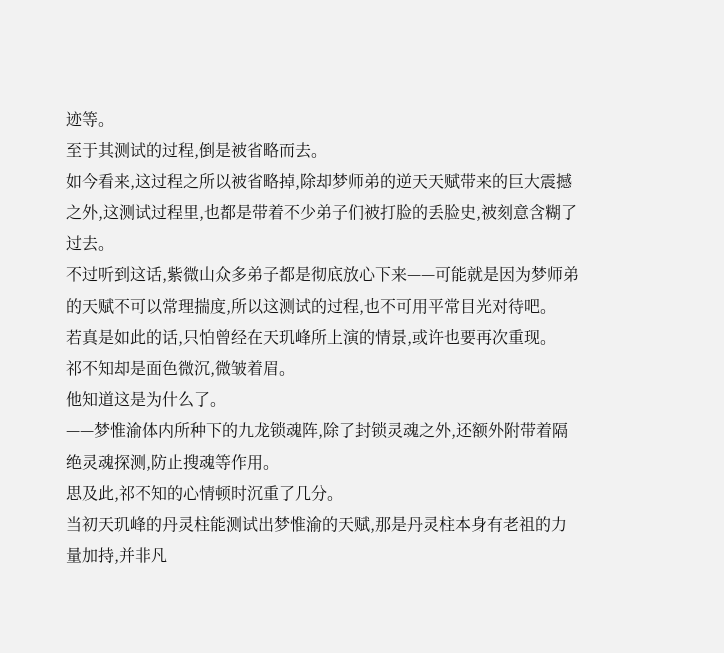迹等。
至于其测试的过程,倒是被省略而去。
如今看来,这过程之所以被省略掉,除却梦师弟的逆天天赋带来的巨大震撼之外,这测试过程里,也都是带着不少弟子们被打脸的丢脸史,被刻意含糊了过去。
不过听到这话,紫微山众多弟子都是彻底放心下来——可能就是因为梦师弟的天赋不可以常理揣度,所以这测试的过程,也不可用平常目光对待吧。
若真是如此的话,只怕曾经在天玑峰所上演的情景,或许也要再次重现。
祁不知却是面色微沉,微皱着眉。
他知道这是为什么了。
——梦惟渝体内所种下的九龙锁魂阵,除了封锁灵魂之外,还额外附带着隔绝灵魂探测,防止搜魂等作用。
思及此,祁不知的心情顿时沉重了几分。
当初天玑峰的丹灵柱能测试出梦惟渝的天赋,那是丹灵柱本身有老祖的力量加持,并非凡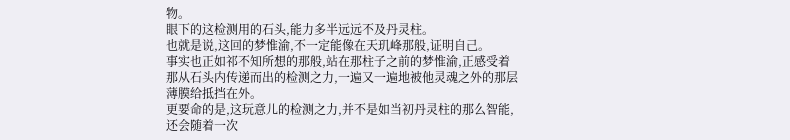物。
眼下的这检测用的石头,能力多半远远不及丹灵柱。
也就是说,这回的梦惟渝,不一定能像在天玑峰那般,证明自己。
事实也正如祁不知所想的那般,站在那柱子之前的梦惟渝,正感受着那从石头内传递而出的检测之力,一遍又一遍地被他灵魂之外的那层薄膜给抵挡在外。
更要命的是,这玩意儿的检测之力,并不是如当初丹灵柱的那么智能,还会随着一次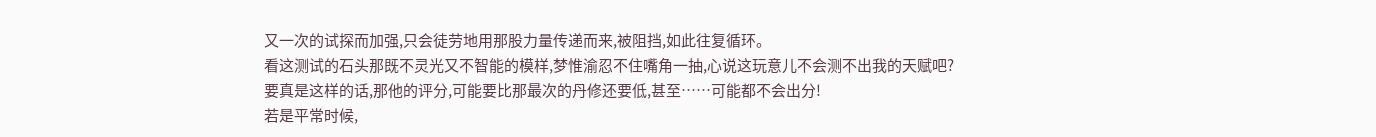又一次的试探而加强,只会徒劳地用那股力量传递而来,被阻挡,如此往复循环。
看这测试的石头那既不灵光又不智能的模样,梦惟渝忍不住嘴角一抽,心说这玩意儿不会测不出我的天赋吧?
要真是这样的话,那他的评分,可能要比那最次的丹修还要低,甚至……可能都不会出分!
若是平常时候,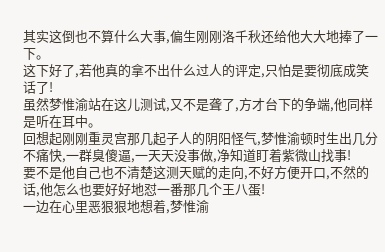其实这倒也不算什么大事,偏生刚刚洛千秋还给他大大地捧了一下。
这下好了,若他真的拿不出什么过人的评定,只怕是要彻底成笑话了!
虽然梦惟渝站在这儿测试,又不是聋了,方才台下的争端,他同样是听在耳中。
回想起刚刚重灵宫那几起子人的阴阳怪气,梦惟渝顿时生出几分不痛快,一群臭傻逼,一天天没事做,净知道盯着紫微山找事!
要不是他自己也不清楚这测天赋的走向,不好方便开口,不然的话,他怎么也要好好地怼一番那几个王八蛋!
一边在心里恶狠狠地想着,梦惟渝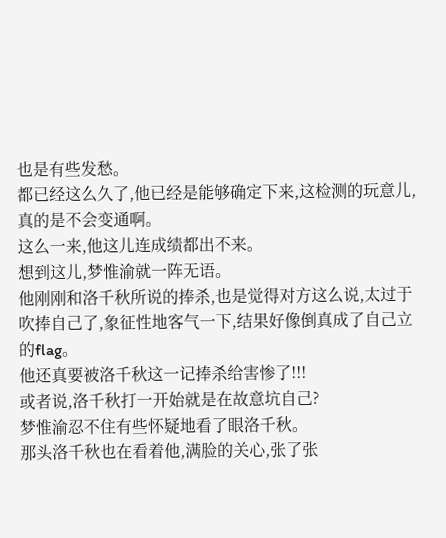也是有些发愁。
都已经这么久了,他已经是能够确定下来,这检测的玩意儿,真的是不会变通啊。
这么一来,他这儿连成绩都出不来。
想到这儿,梦惟渝就一阵无语。
他刚刚和洛千秋所说的捧杀,也是觉得对方这么说,太过于吹捧自己了,象征性地客气一下,结果好像倒真成了自己立的flag。
他还真要被洛千秋这一记捧杀给害惨了!!!
或者说,洛千秋打一开始就是在故意坑自己?
梦惟渝忍不住有些怀疑地看了眼洛千秋。
那头洛千秋也在看着他,满脸的关心,张了张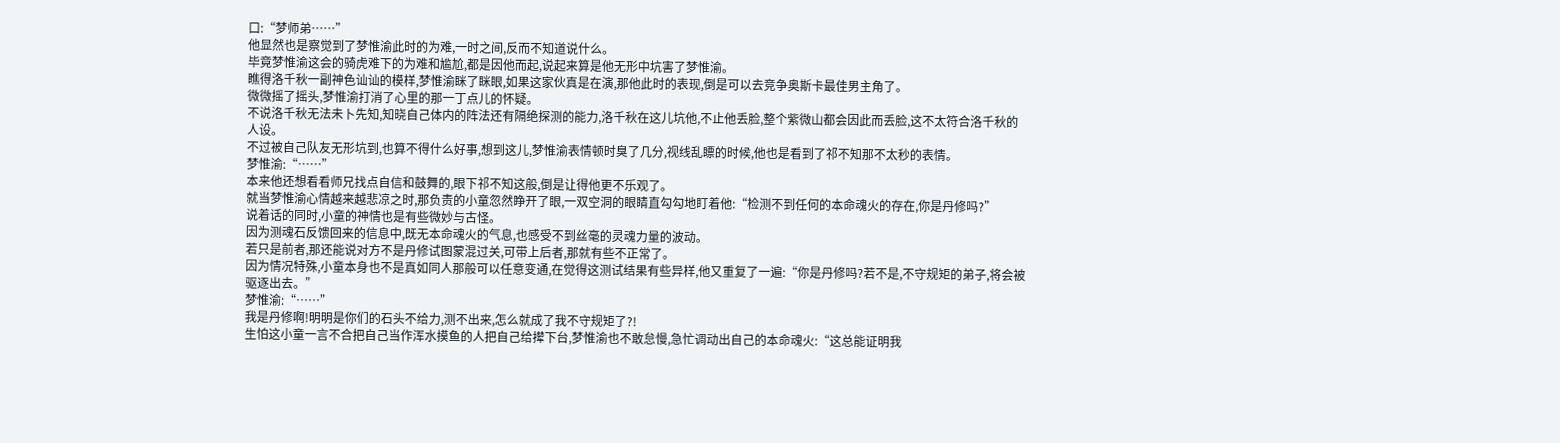口:“梦师弟……”
他显然也是察觉到了梦惟渝此时的为难,一时之间,反而不知道说什么。
毕竟梦惟渝这会的骑虎难下的为难和尴尬,都是因他而起,说起来算是他无形中坑害了梦惟渝。
瞧得洛千秋一副神色讪讪的模样,梦惟渝眯了眯眼,如果这家伙真是在演,那他此时的表现,倒是可以去竞争奥斯卡最佳男主角了。
微微摇了摇头,梦惟渝打消了心里的那一丁点儿的怀疑。
不说洛千秋无法未卜先知,知晓自己体内的阵法还有隔绝探测的能力,洛千秋在这儿坑他,不止他丢脸,整个紫微山都会因此而丢脸,这不太符合洛千秋的人设。
不过被自己队友无形坑到,也算不得什么好事,想到这儿,梦惟渝表情顿时臭了几分,视线乱瞟的时候,他也是看到了祁不知那不太秒的表情。
梦惟渝:“……”
本来他还想看看师兄找点自信和鼓舞的,眼下祁不知这般,倒是让得他更不乐观了。
就当梦惟渝心情越来越悲凉之时,那负责的小童忽然睁开了眼,一双空洞的眼睛直勾勾地盯着他:“检测不到任何的本命魂火的存在,你是丹修吗?”
说着话的同时,小童的神情也是有些微妙与古怪。
因为测魂石反馈回来的信息中,既无本命魂火的气息,也感受不到丝毫的灵魂力量的波动。
若只是前者,那还能说对方不是丹修试图蒙混过关,可带上后者,那就有些不正常了。
因为情况特殊,小童本身也不是真如同人那般可以任意变通,在觉得这测试结果有些异样,他又重复了一遍:“你是丹修吗?若不是,不守规矩的弟子,将会被驱逐出去。”
梦惟渝:“……”
我是丹修啊!明明是你们的石头不给力,测不出来,怎么就成了我不守规矩了?!
生怕这小童一言不合把自己当作浑水摸鱼的人把自己给撵下台,梦惟渝也不敢怠慢,急忙调动出自己的本命魂火:“这总能证明我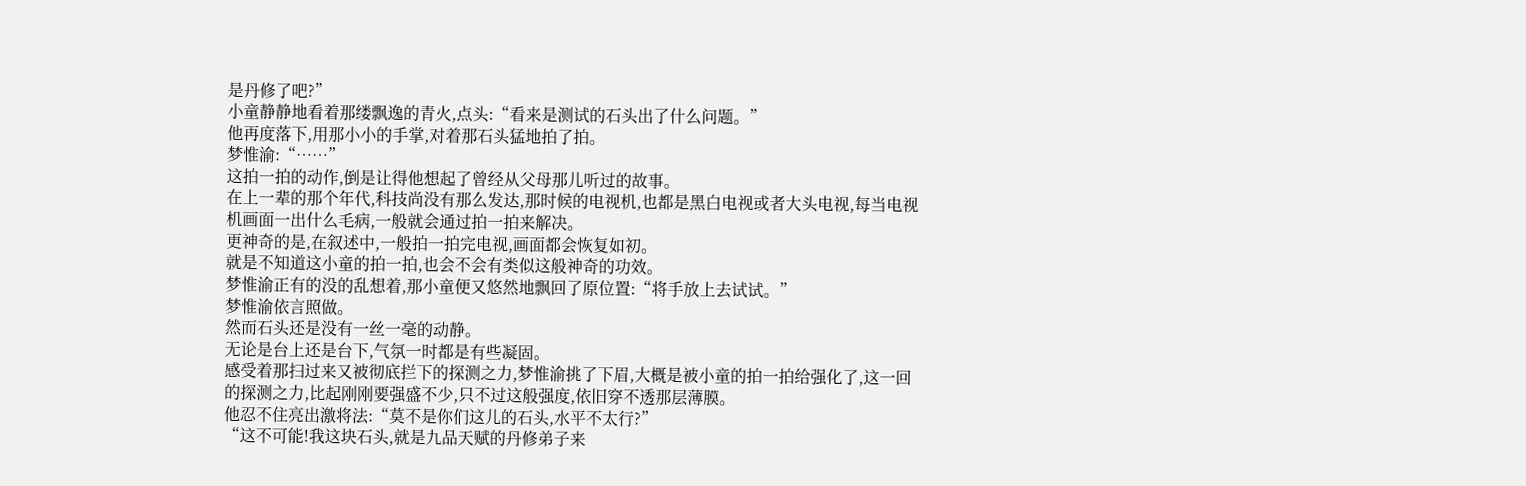是丹修了吧?”
小童静静地看着那缕飘逸的青火,点头:“看来是测试的石头出了什么问题。”
他再度落下,用那小小的手掌,对着那石头猛地拍了拍。
梦惟渝:“……”
这拍一拍的动作,倒是让得他想起了曾经从父母那儿听过的故事。
在上一辈的那个年代,科技尚没有那么发达,那时候的电视机,也都是黑白电视或者大头电视,每当电视机画面一出什么毛病,一般就会通过拍一拍来解决。
更神奇的是,在叙述中,一般拍一拍完电视,画面都会恢复如初。
就是不知道这小童的拍一拍,也会不会有类似这般神奇的功效。
梦惟渝正有的没的乱想着,那小童便又悠然地飘回了原位置:“将手放上去试试。”
梦惟渝依言照做。
然而石头还是没有一丝一毫的动静。
无论是台上还是台下,气氛一时都是有些凝固。
感受着那扫过来又被彻底拦下的探测之力,梦惟渝挑了下眉,大概是被小童的拍一拍给强化了,这一回的探测之力,比起刚刚要强盛不少,只不过这般强度,依旧穿不透那层薄膜。
他忍不住亮出激将法:“莫不是你们这儿的石头,水平不太行?”
“这不可能!我这块石头,就是九品天赋的丹修弟子来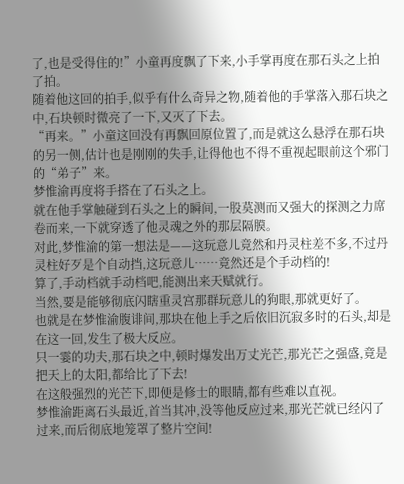了,也是受得住的!”小童再度飘了下来,小手掌再度在那石头之上拍了拍。
随着他这回的拍手,似乎有什么奇异之物,随着他的手掌落入那石块之中,石块顿时微亮了一下,又灭了下去。
“再来。”小童这回没有再飘回原位置了,而是就这么悬浮在那石块的另一侧,估计也是刚刚的失手,让得他也不得不重视起眼前这个邪门的“弟子”来。
梦惟渝再度将手搭在了石头之上。
就在他手掌触碰到石头之上的瞬间,一股莫测而又强大的探测之力席卷而来,一下就穿透了他灵魂之外的那层隔膜。
对此,梦惟渝的第一想法是——这玩意儿竟然和丹灵柱差不多,不过丹灵柱好歹是个自动挡,这玩意儿……竟然还是个手动档的!
算了,手动档就手动档吧,能测出来天赋就行。
当然,要是能够彻底闪瞎重灵宫那群玩意儿的狗眼,那就更好了。
也就是在梦惟渝腹诽间,那块在他上手之后依旧沉寂多时的石头,却是在这一回,发生了极大反应。
只一霎的功夫,那石块之中,顿时爆发出万丈光芒,那光芒之强盛,竟是把天上的太阳,都给比了下去!
在这般强烈的光芒下,即便是修士的眼睛,都有些难以直视。
梦惟渝距离石头最近,首当其冲,没等他反应过来,那光芒就已经闪了过来,而后彻底地笼罩了整片空间!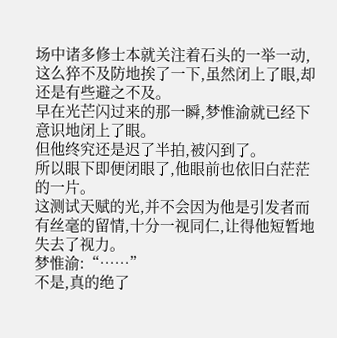场中诸多修士本就关注着石头的一举一动,这么猝不及防地挨了一下,虽然闭上了眼,却还是有些避之不及。
早在光芒闪过来的那一瞬,梦惟渝就已经下意识地闭上了眼。
但他终究还是迟了半拍,被闪到了。
所以眼下即便闭眼了,他眼前也依旧白茫茫的一片。
这测试天赋的光,并不会因为他是引发者而有丝毫的留情,十分一视同仁,让得他短暂地失去了视力。
梦惟渝:“……”
不是,真的绝了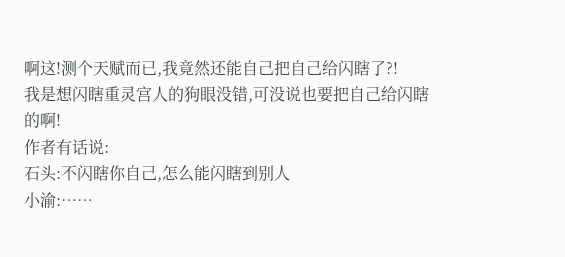啊这!测个天赋而已,我竟然还能自己把自己给闪瞎了?!
我是想闪瞎重灵宫人的狗眼没错,可没说也要把自己给闪瞎的啊!
作者有话说:
石头:不闪瞎你自己,怎么能闪瞎到别人
小渝:……